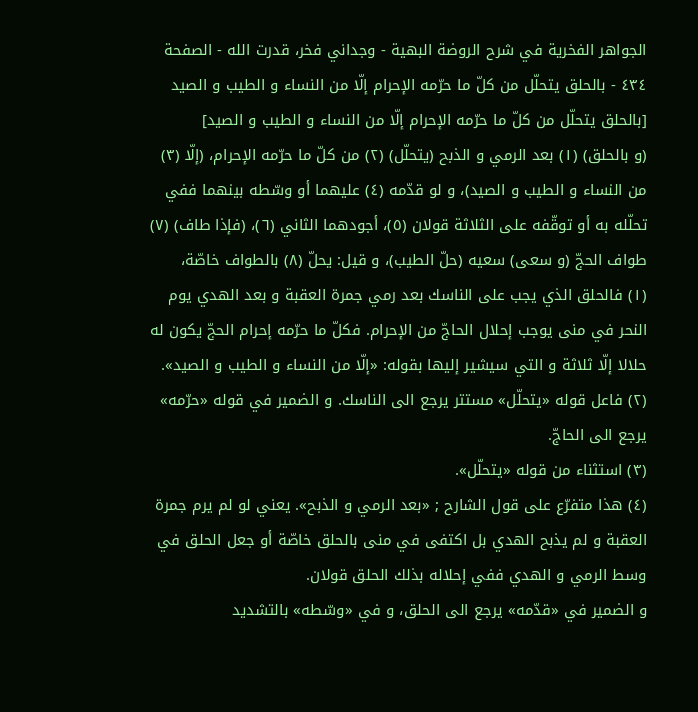الجواهر الفخرية في شرح الروضة البهية - وجداني فخر، قدرت الله - الصفحة ٤٣٤ - بالحلق يتحلّل من كلّ ما حرّمه الإحرام إلّا من النساء و الطيب و الصيد
[بالحلق يتحلّل من كلّ ما حرّمه الإحرام إلّا من النساء و الطيب و الصيد]
(و بالحلق) (١) بعد الرمي و الذبح (يتحلّل) (٢) من كلّ ما حرّمه الإحرام، (إلّا (٣) من النساء و الطيب و الصيد)، و لو قدّمه (٤) عليهما أو وسّطه بينهما ففي تحلّله به أو توقّفه على الثلاثة قولان (٥)، أجودهما الثاني (٦)، (فإذا طاف) (٧) طواف الحجّ (و سعى) سعيه (حلّ الطيب)، و قيل: يحلّ (٨) بالطواف خاصّة،
(١) فالحلق الذي يجب على الناسك بعد رمي جمرة العقبة و بعد الهدي يوم النحر في منى يوجب إحلال الحاجّ من الإحرام. فكلّ ما حرّمه إحرام الحجّ يكون له حلالا إلّا ثلاثة و التي سيشير إليها بقوله: «إلّا من النساء و الطيب و الصيد».
(٢) فاعل قوله «يتحلّل» مستتر يرجع الى الناسك. و الضمير في قوله «حرّمه» يرجع الى الحاجّ.
(٣) استثناء من قوله «يتحلّل».
(٤) هذا متفرّع على قول الشارح ; «بعد الرمي و الذبح». يعني لو لم يرم جمرة العقبة و لم يذبح الهدي بل اكتفى في منى بالحلق خاصّة أو جعل الحلق في وسط الرمي و الهدي ففي إحلاله بذلك الحلق قولان.
و الضمير في «قدّمه» يرجع الى الحلق، و في «وسّطه» بالتشديد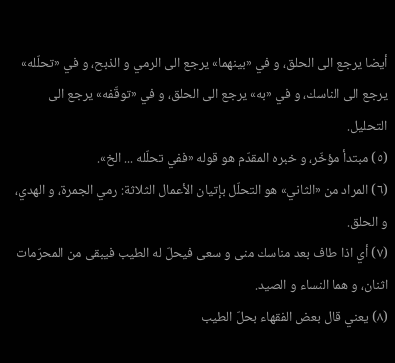أيضا يرجع الى الحلق، و في «بينهما» يرجع الى الرمي و الذبح، و في «تحلّله» يرجع الى الناسك، و في «به» يرجع الى الحلق، و في «توقّفه» يرجع الى التحليل.
(٥) مبتدأ مؤخّر، و خبره المقدّم هو قوله «ففي تحلّله ... الخ».
(٦) المراد من «الثاني» هو التحلّل بإتيان الأعمال الثلاثة: رمي الجمرة، و الهدي، و الحلق.
(٧) أي اذا طاف بعد مناسك منى و سعى فيحلّ له الطيب فيبقى من المحرّمات اثنان، و هما النساء و الصيد.
(٨) يعني قال بعض الفقهاء بحلّ الطيب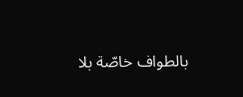بالطواف خاصّة بلا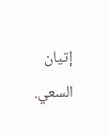إتيان السعي.